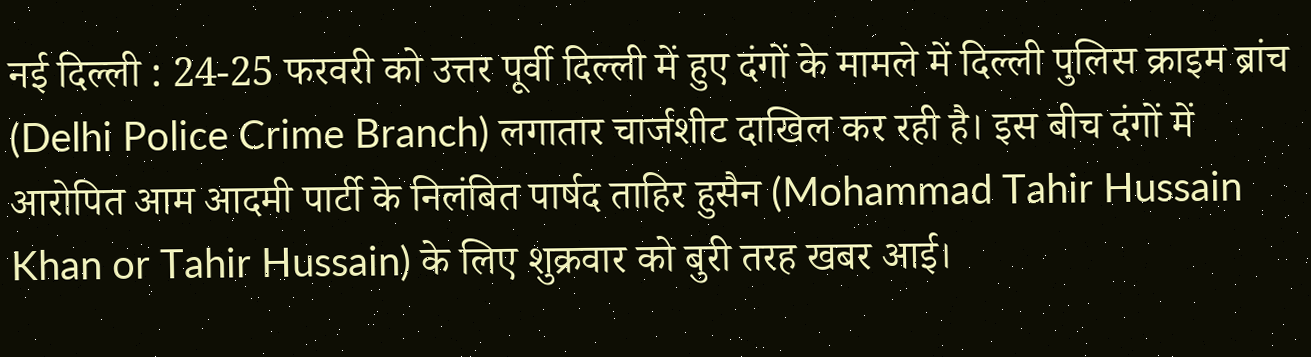नई दिल्ली : 24-25 फरवरी को उत्तर पूर्वी दिल्ली में हुए दंगों के मामले में दिल्ली पुलिस क्राइम ब्रांच (Delhi Police Crime Branch) लगातार चार्जशीट दाखिल कर रही है। इस बीच दंगों में आरोपित आम आदमी पार्टी के निलंबित पार्षद ताहिर हुसैन (Mohammad Tahir Hussain Khan or Tahir Hussain) के लिए शुक्रवार को बुरी तरह खबर आई।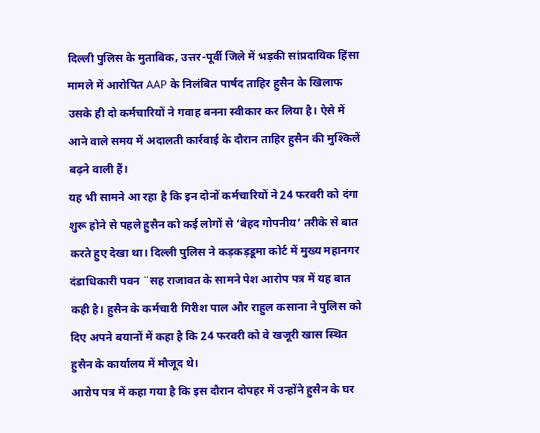दिल्ली पुलिस के मुताबिक, उत्तर-पूर्वी जिले में भड़की सांप्रदायिक हिंसा मामले में आरोपित AAP के निलंबित पार्षद ताहिर हुसैन के खिलाफ उसके ही दो कर्मचारियों ने गवाह बनना स्वीकार कर लिया है। ऐसे में आने वाले समय में अदालती कार्रवाई के दौरान ताहिर हुसैन की मुश्किलें बढ़ने वाली हैं।
यह भी सामने आ रहा है कि इन दोनों कर्मचारियों ने 24 फरवरी को दंगा शुरू होने से पहले हुसैन को कई लोगों से ‘बेहद गोपनीय’ तरीके से बात करते हुए देखा था। दिल्ली पुलिस ने कड़कड़डूमा कोर्ट में मुख्य महानगर दंडाधिकारी पवन ¨सह राजावत के सामने पेश आरोप पत्र में यह बात कही है। हुसैन के कर्मचारी गिरीश पाल और राहुल कसाना ने पुलिस को दिए अपने बयानों में कहा है कि 24 फरवरी को वे खजूरी खास स्थित हुसैन के कार्यालय में मौजूद थे।
आरोप पत्र में कहा गया है कि इस दौरान दोपहर में उन्होंने हुसैन के घर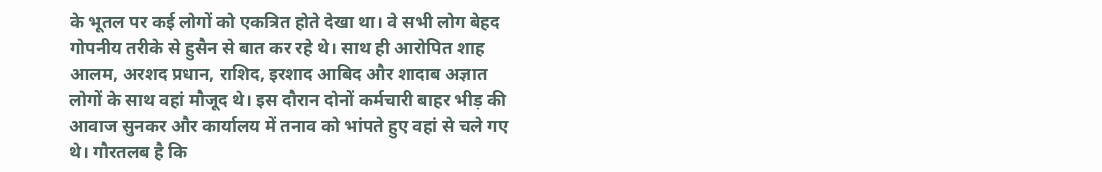के भूतल पर कई लोगों को एकत्रित होते देखा था। वे सभी लोग बेहद गोपनीय तरीके से हुसैन से बात कर रहे थे। साथ ही आरोपित शाह आलम, अरशद प्रधान, राशिद, इरशाद आबिद और शादाब अज्ञात लोगों के साथ वहां मौजूद थे। इस दौरान दोनों कर्मचारी बाहर भीड़ की आवाज सुनकर और कार्यालय में तनाव को भांपते हुए वहां से चले गए थे। गौरतलब है कि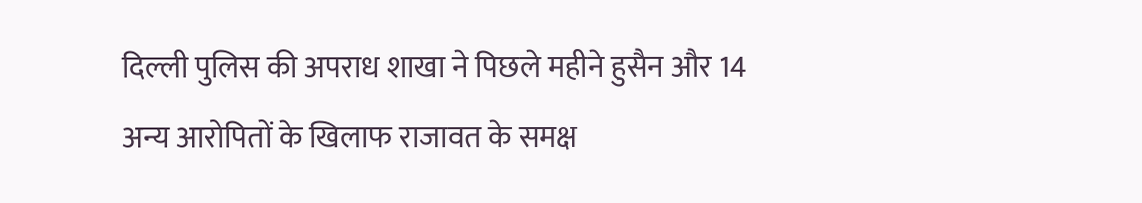दिल्ली पुलिस की अपराध शाखा ने पिछले महीने हुसैन और 14 अन्य आरोपितों के खिलाफ राजावत के समक्ष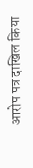आरोप पत्र दाखिल किया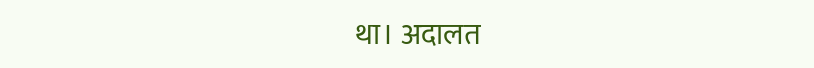था। अदालत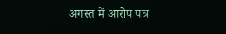अगस्त में आरोप पत्र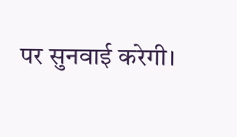पर सुनवाई करेगी।